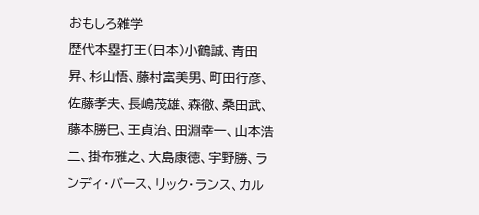おもしろ雑学
歴代本塁打王(日本)小鶴誠、青田昇、杉山悟、藤村富美男、町田行彦、佐藤孝夫、長嶋茂雄、森徹、桑田武、藤本勝巳、王貞治、田淵幸一、山本浩二、掛布雅之、大島康徳、宇野勝、ランディ・バース、リック・ランス、カル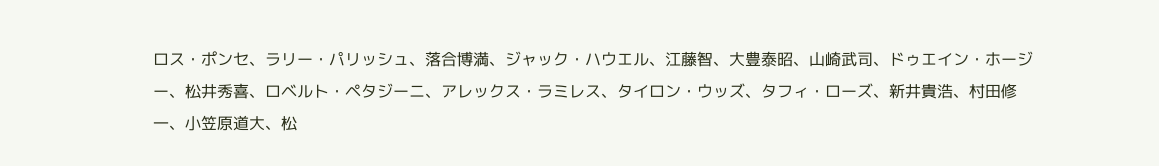ロス・ポンセ、ラリー・パリッシュ、落合博満、ジャック・ハウエル、江藤智、大豊泰昭、山崎武司、ドゥエイン・ホージー、松井秀喜、ロベルト・ペタジーニ、アレックス・ラミレス、タイロン・ウッズ、タフィ・ローズ、新井貴浩、村田修一、小笠原道大、松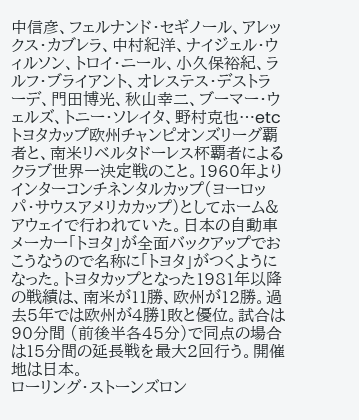中信彦、フェルナンド・セギノール、アレックス・カブレラ、中村紀洋、ナイジェル・ウィルソン、トロイ・ニール、小久保裕紀、ラルフ・ブライアント、オレステス・デストラーデ、門田博光、秋山幸二、ブーマー・ウェルズ、トニー・ソレイタ、野村克也…etc
トヨタカップ欧州チャンピオンズリーグ覇者と、南米リベルタドーレス杯覇者によるクラブ世界一決定戦のこと。1960年よりインターコンチネンタルカップ(ヨーロッパ・サウスアメリカカップ)としてホーム&アウェイで行われていた。日本の自動車メーカー「トヨタ」が全面バックアップでおこうなうので名称に「トヨタ」がつくようになった。トヨタカップとなった1981年以降の戦績は、南米が11勝、欧州が12勝。過去5年では欧州が4勝1敗と優位。試合は90分間 (前後半各45分)で同点の場合は15分間の延長戦を最大2回行う。開催地は日本。
ローリング・ストーンズロン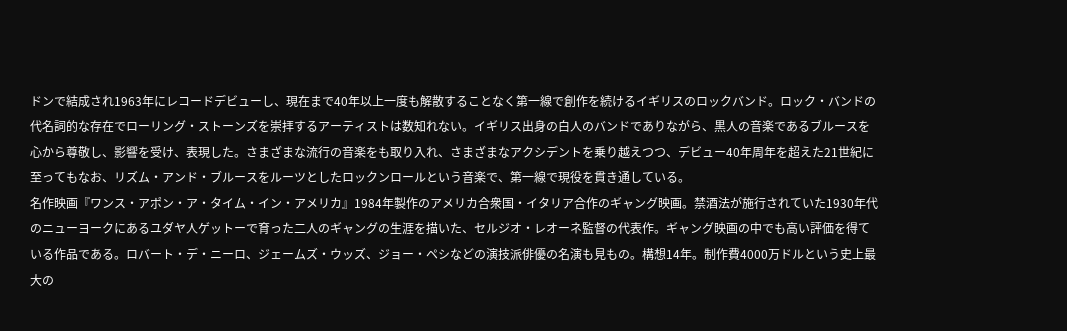ドンで結成され1963年にレコードデビューし、現在まで40年以上一度も解散することなく第一線で創作を続けるイギリスのロックバンド。ロック・バンドの代名詞的な存在でローリング・ストーンズを崇拝するアーティストは数知れない。イギリス出身の白人のバンドでありながら、黒人の音楽であるブルースを心から尊敬し、影響を受け、表現した。さまざまな流行の音楽をも取り入れ、さまざまなアクシデントを乗り越えつつ、デビュー40年周年を超えた21世紀に至ってもなお、リズム・アンド・ブルースをルーツとしたロックンロールという音楽で、第一線で現役を貫き通している。
名作映画『ワンス・アポン・ア・タイム・イン・アメリカ』1984年製作のアメリカ合衆国・イタリア合作のギャング映画。禁酒法が施行されていた1930年代のニューヨークにあるユダヤ人ゲットーで育った二人のギャングの生涯を描いた、セルジオ・レオーネ監督の代表作。ギャング映画の中でも高い評価を得ている作品である。ロバート・デ・ニーロ、ジェームズ・ウッズ、ジョー・ペシなどの演技派俳優の名演も見もの。構想14年。制作費4000万ドルという史上最大の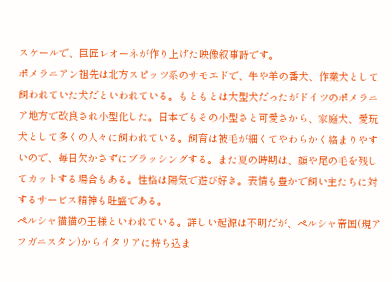スケールで、巨匠レオーネが作り上げた映像叙事詩です。
ポメラニアン祖先は北方スピッツ系のサモエドで、牛や羊の番犬、作業犬として飼われていた犬だといわれている。もともとは大型犬だったがドイツのポメラニア地方で改良され小型化した。日本でもその小型さと可愛さから、家庭犬、愛玩犬として多くの人々に飼われている。飼育は被毛が細くてやわらかく絡まりやすいので、毎日欠かさずにブラッシングする。また夏の時期は、顔や尾の毛を残してカットする場合もある。性格は陽気で遊び好き。表情も豊かで飼い主たちに対するサービス精神も旺盛である。
ペルシャ猫猫の王様といわれている。詳しい起源は不明だが、ペルシャ帝国(現アフガニスタン)からイタリアに持ち込ま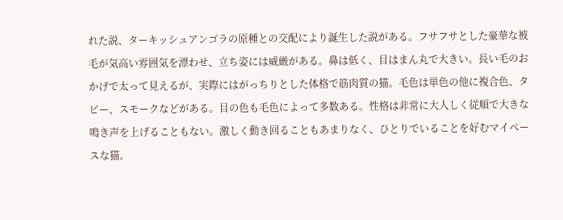れた説、ターキッシュアンゴラの原種との交配により誕生した説がある。フサフサとした豪華な被毛が気高い雰囲気を漂わせ、立ち姿には威厳がある。鼻は低く、目はまん丸で大きい。長い毛のおかげで太って見えるが、実際にはがっちりとした体格で筋肉質の猫。毛色は単色の他に複合色、タビー、スモークなどがある。目の色も毛色によって多数ある。性格は非常に大人しく従順で大きな鳴き声を上げることもない。激しく動き回ることもあまりなく、ひとりでいることを好むマイペースな猫。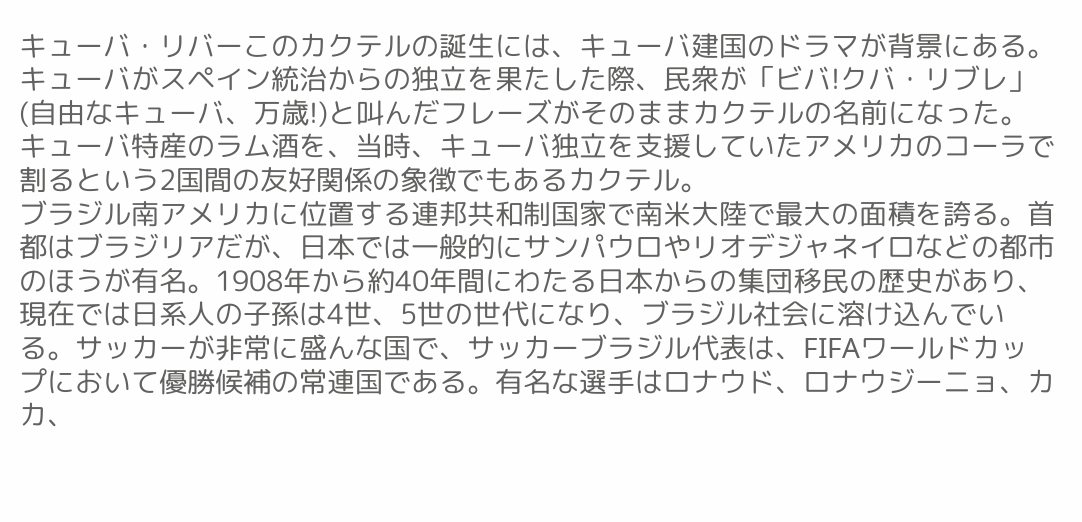キューバ・リバーこのカクテルの誕生には、キューバ建国のドラマが背景にある。キューバがスペイン統治からの独立を果たした際、民衆が「ビバ!クバ・リブレ」(自由なキューバ、万歳!)と叫んだフレーズがそのままカクテルの名前になった。キューバ特産のラム酒を、当時、キューバ独立を支援していたアメリカのコーラで割るという2国間の友好関係の象徴でもあるカクテル。
ブラジル南アメリカに位置する連邦共和制国家で南米大陸で最大の面積を誇る。首都はブラジリアだが、日本では一般的にサンパウロやリオデジャネイロなどの都市のほうが有名。1908年から約40年間にわたる日本からの集団移民の歴史があり、現在では日系人の子孫は4世、5世の世代になり、ブラジル社会に溶け込んでいる。サッカーが非常に盛んな国で、サッカーブラジル代表は、FIFAワールドカップにおいて優勝候補の常連国である。有名な選手はロナウド、ロナウジーニョ、カカ、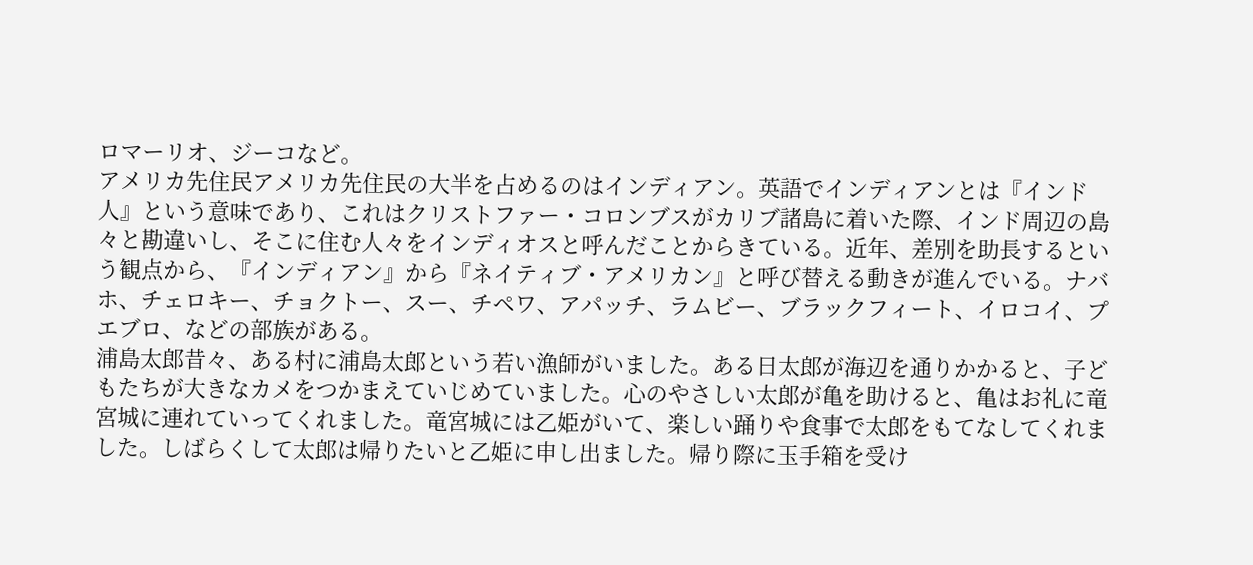ロマーリオ、ジーコなど。
アメリカ先住民アメリカ先住民の大半を占めるのはインディアン。英語でインディアンとは『インド人』という意味であり、これはクリストファー・コロンブスがカリブ諸島に着いた際、インド周辺の島々と勘違いし、そこに住む人々をインディオスと呼んだことからきている。近年、差別を助長するという観点から、『インディアン』から『ネイティブ・アメリカン』と呼び替える動きが進んでいる。ナバホ、チェロキー、チョクトー、スー、チペワ、アパッチ、ラムビー、ブラックフィート、イロコイ、プエブロ、などの部族がある。
浦島太郎昔々、ある村に浦島太郎という若い漁師がいました。ある日太郎が海辺を通りかかると、子どもたちが大きなカメをつかまえていじめていました。心のやさしい太郎が亀を助けると、亀はお礼に竜宮城に連れていってくれました。竜宮城には乙姫がいて、楽しい踊りや食事で太郎をもてなしてくれました。しばらくして太郎は帰りたいと乙姫に申し出ました。帰り際に玉手箱を受け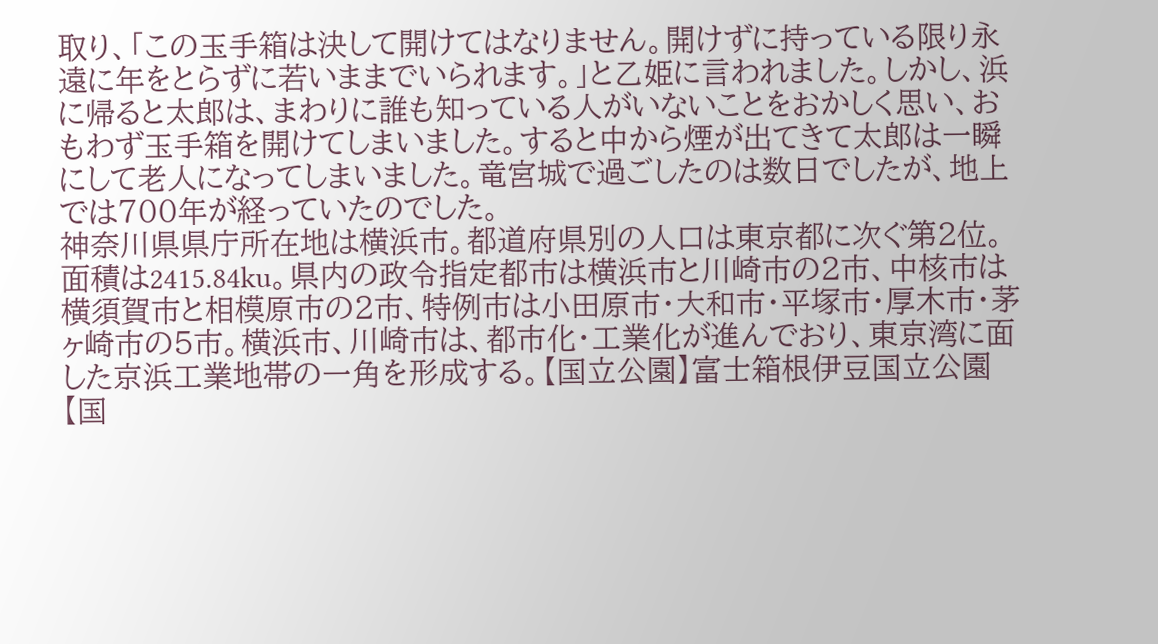取り、「この玉手箱は決して開けてはなりません。開けずに持っている限り永遠に年をとらずに若いままでいられます。」と乙姫に言われました。しかし、浜に帰ると太郎は、まわりに誰も知っている人がいないことをおかしく思い、おもわず玉手箱を開けてしまいました。すると中から煙が出てきて太郎は一瞬にして老人になってしまいました。竜宮城で過ごしたのは数日でしたが、地上では700年が経っていたのでした。
神奈川県県庁所在地は横浜市。都道府県別の人口は東京都に次ぐ第2位。面積は2415.84ku。県内の政令指定都市は横浜市と川崎市の2市、中核市は横須賀市と相模原市の2市、特例市は小田原市・大和市・平塚市・厚木市・茅ヶ崎市の5市。横浜市、川崎市は、都市化・工業化が進んでおり、東京湾に面した京浜工業地帯の一角を形成する。【国立公園】富士箱根伊豆国立公園【国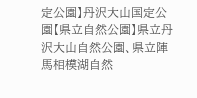定公園】丹沢大山国定公園【県立自然公園】県立丹沢大山自然公園、県立陣馬相模湖自然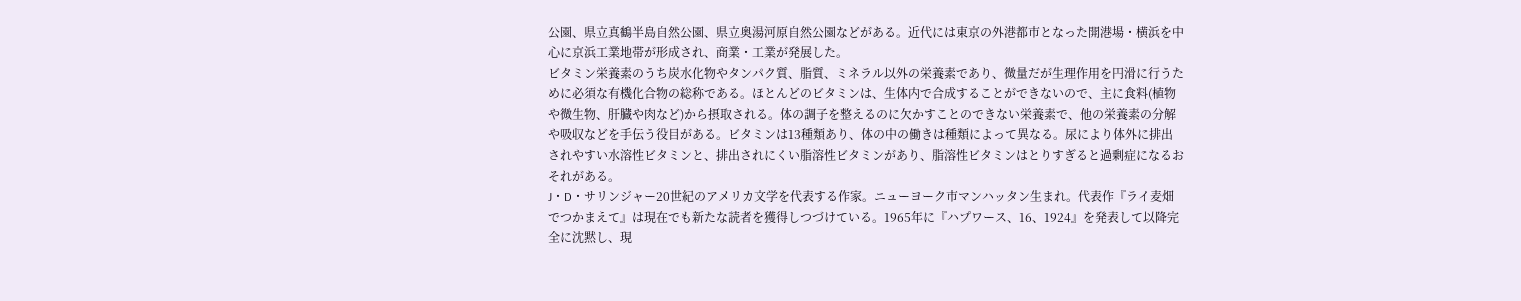公園、県立真鶴半島自然公園、県立奥湯河原自然公園などがある。近代には東京の外港都市となった開港場・横浜を中心に京浜工業地帯が形成され、商業・工業が発展した。
ビタミン栄養素のうち炭水化物やタンパク質、脂質、ミネラル以外の栄養素であり、微量だが生理作用を円滑に行うために必須な有機化合物の総称である。ほとんどのビタミンは、生体内で合成することができないので、主に食料(植物や微生物、肝臓や肉など)から摂取される。体の調子を整えるのに欠かすことのできない栄養素で、他の栄養素の分解や吸収などを手伝う役目がある。ビタミンは13種類あり、体の中の働きは種類によって異なる。尿により体外に排出されやすい水溶性ビタミンと、排出されにくい脂溶性ビタミンがあり、脂溶性ビタミンはとりすぎると過剰症になるおそれがある。
J・D・サリンジャー20世紀のアメリカ文学を代表する作家。ニューヨーク市マンハッタン生まれ。代表作『ライ麦畑でつかまえて』は現在でも新たな読者を獲得しつづけている。1965年に『ハプワース、16、1924』を発表して以降完全に沈黙し、現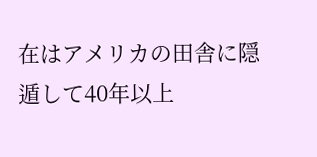在はアメリカの田舎に隠遁して40年以上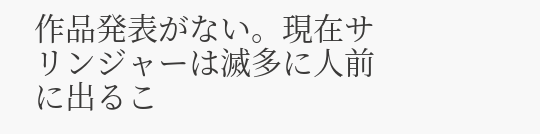作品発表がない。現在サリンジャーは滅多に人前に出るこ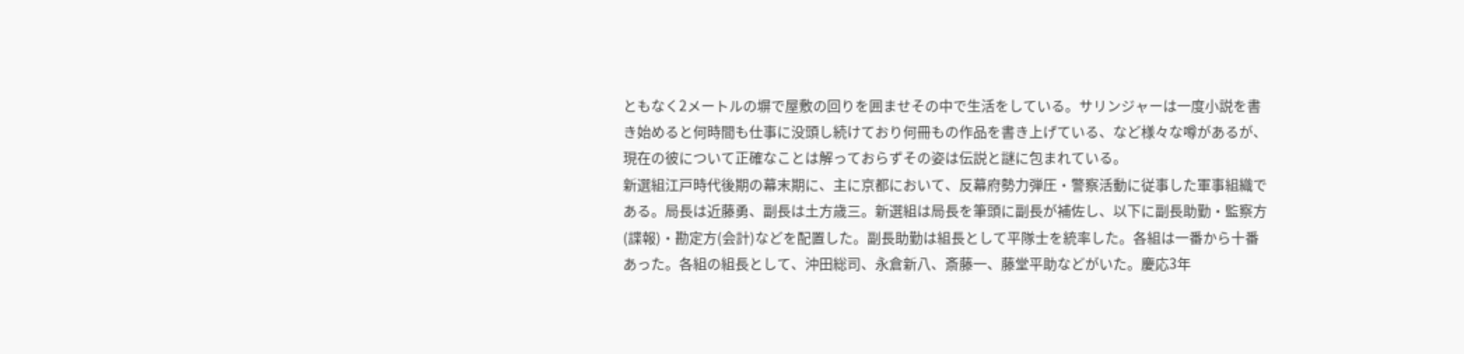ともなく2メートルの塀で屋敷の回りを囲ませその中で生活をしている。サリンジャーは一度小説を書き始めると何時間も仕事に没頭し続けており何冊もの作品を書き上げている、など様々な噂があるが、現在の彼について正確なことは解っておらずその姿は伝説と謎に包まれている。
新選組江戸時代後期の幕末期に、主に京都において、反幕府勢力弾圧・警察活動に従事した軍事組織である。局長は近藤勇、副長は土方歳三。新選組は局長を筆頭に副長が補佐し、以下に副長助勤・監察方(諜報)・勘定方(会計)などを配置した。副長助勤は組長として平隊士を統率した。各組は一番から十番あった。各組の組長として、沖田総司、永倉新八、斎藤一、藤堂平助などがいた。慶応3年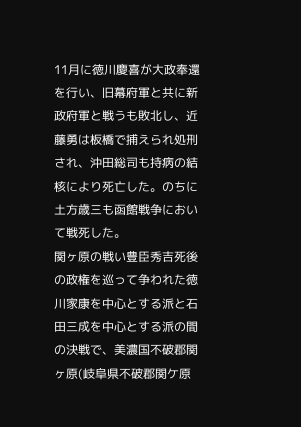11月に徳川慶喜が大政奉還を行い、旧幕府軍と共に新政府軍と戦うも敗北し、近藤勇は板橋で捕えられ処刑され、沖田総司も持病の結核により死亡した。のちに土方歳三も函館戦争において戦死した。
関ヶ原の戦い豊臣秀吉死後の政権を巡って争われた徳川家康を中心とする派と石田三成を中心とする派の間の決戦で、美濃国不破郡関ヶ原(岐阜県不破郡関ケ原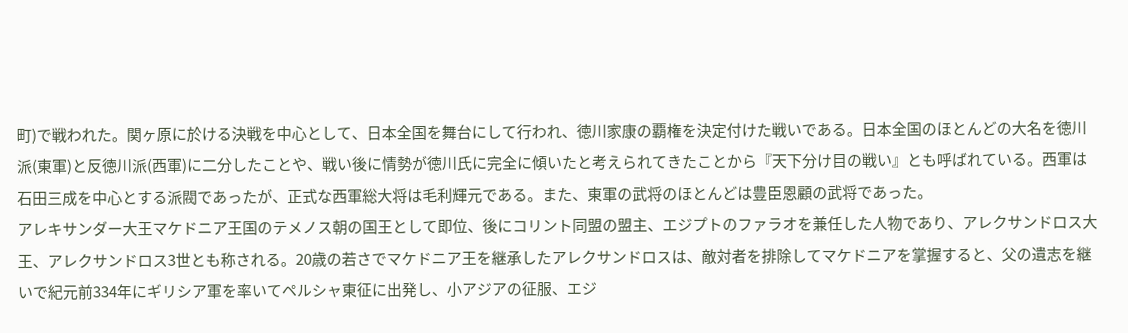町)で戦われた。関ヶ原に於ける決戦を中心として、日本全国を舞台にして行われ、徳川家康の覇権を決定付けた戦いである。日本全国のほとんどの大名を徳川派(東軍)と反徳川派(西軍)に二分したことや、戦い後に情勢が徳川氏に完全に傾いたと考えられてきたことから『天下分け目の戦い』とも呼ばれている。西軍は石田三成を中心とする派閥であったが、正式な西軍総大将は毛利輝元である。また、東軍の武将のほとんどは豊臣恩顧の武将であった。
アレキサンダー大王マケドニア王国のテメノス朝の国王として即位、後にコリント同盟の盟主、エジプトのファラオを兼任した人物であり、アレクサンドロス大王、アレクサンドロス3世とも称される。20歳の若さでマケドニア王を継承したアレクサンドロスは、敵対者を排除してマケドニアを掌握すると、父の遺志を継いで紀元前334年にギリシア軍を率いてペルシャ東征に出発し、小アジアの征服、エジ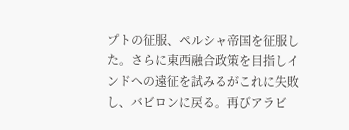プトの征服、ペルシャ帝国を征服した。さらに東西融合政策を目指しインドへの遠征を試みるがこれに失敗し、バビロンに戻る。再びアラビ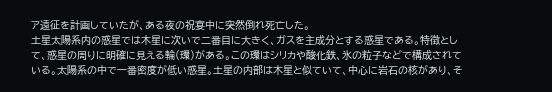ア遠征を計画していたが、ある夜の祝宴中に突然倒れ死亡した。
土星太陽系内の惑星では木星に次いで二番目に大きく、ガスを主成分とする惑星である。特徴として、惑星の周りに明確に見える輪(環)がある。この環はシリカや酸化鉄、氷の粒子などで構成されている。太陽系の中で一番密度が低い惑星。土星の内部は木星と似ていて、中心に岩石の核があり、そ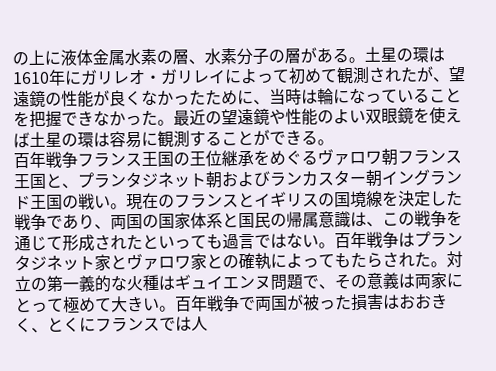の上に液体金属水素の層、水素分子の層がある。土星の環は1610年にガリレオ・ガリレイによって初めて観測されたが、望遠鏡の性能が良くなかったために、当時は輪になっていることを把握できなかった。最近の望遠鏡や性能のよい双眼鏡を使えば土星の環は容易に観測することができる。
百年戦争フランス王国の王位継承をめぐるヴァロワ朝フランス王国と、プランタジネット朝およびランカスター朝イングランド王国の戦い。現在のフランスとイギリスの国境線を決定した戦争であり、両国の国家体系と国民の帰属意識は、この戦争を通じて形成されたといっても過言ではない。百年戦争はプランタジネット家とヴァロワ家との確執によってもたらされた。対立の第一義的な火種はギュイエンヌ問題で、その意義は両家にとって極めて大きい。百年戦争で両国が被った損害はおおきく、とくにフランスでは人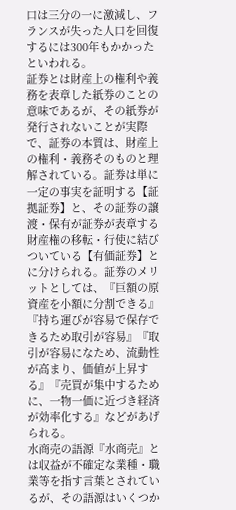口は三分の一に激減し、フランスが失った人口を回復するには300年もかかったといわれる。
証券とは財産上の権利や義務を表章した紙券のことの意味であるが、その紙券が発行されないことが実際で、証券の本質は、財産上の権利・義務そのものと理解されている。証券は単に一定の事実を証明する【証拠証券】と、その証券の譲渡・保有が証券が表章する財産権の移転・行使に結びついている【有価証券】とに分けられる。証券のメリットとしては、『巨額の原資産を小額に分割できる』『持ち運びが容易で保存できるため取引が容易』『取引が容易になため、流動性が高まり、価値が上昇する』『売買が集中するために、一物一価に近づき経済が効率化する』などがあげられる。
水商売の語源『水商売』とは収益が不確定な業種・職業等を指す言葉とされているが、その語源はいくつか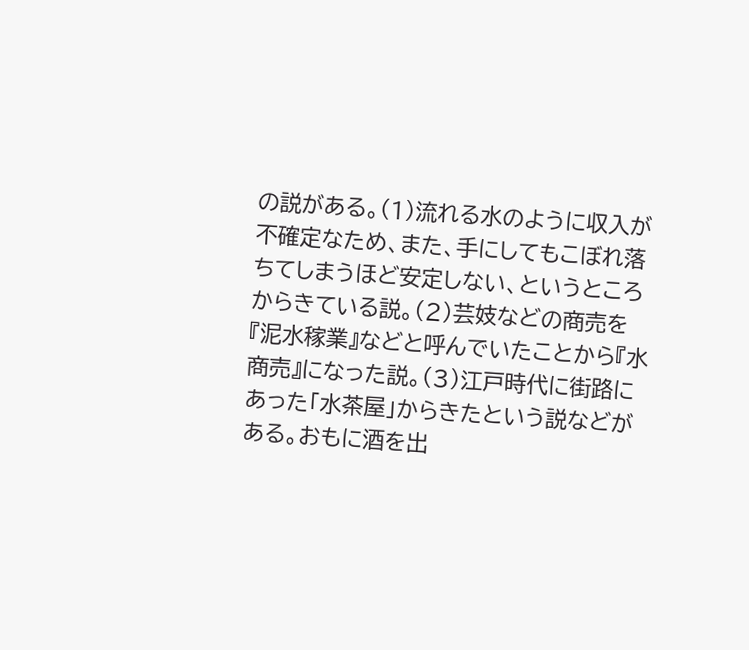の説がある。(1)流れる水のように収入が不確定なため、また、手にしてもこぼれ落ちてしまうほど安定しない、というところからきている説。(2)芸妓などの商売を『泥水稼業』などと呼んでいたことから『水商売』になった説。(3)江戸時代に街路にあった「水茶屋」からきたという説などがある。おもに酒を出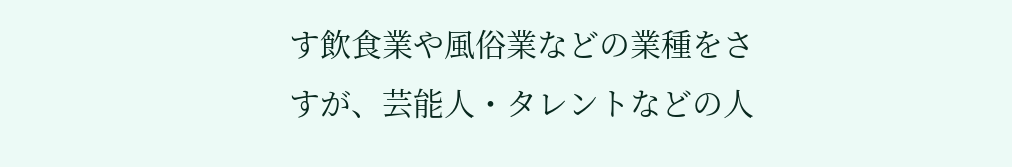す飲食業や風俗業などの業種をさすが、芸能人・タレントなどの人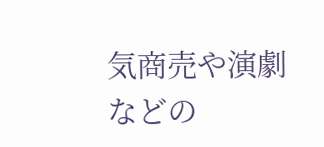気商売や演劇などの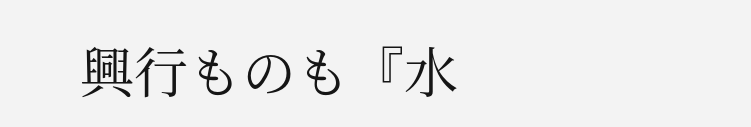興行ものも『水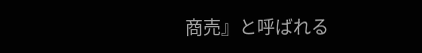商売』と呼ばれる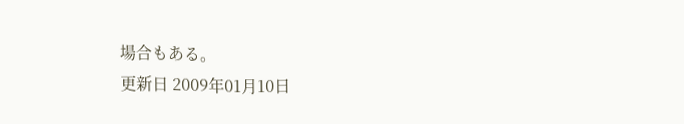場合もある。
更新日 2009年01月10日